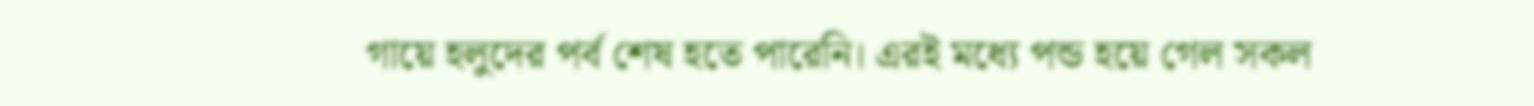গায়ে হলুদের পর্ব শেষ হতে পারেনি। এরই মধ্যে পন্ড হয়ে গেল সকল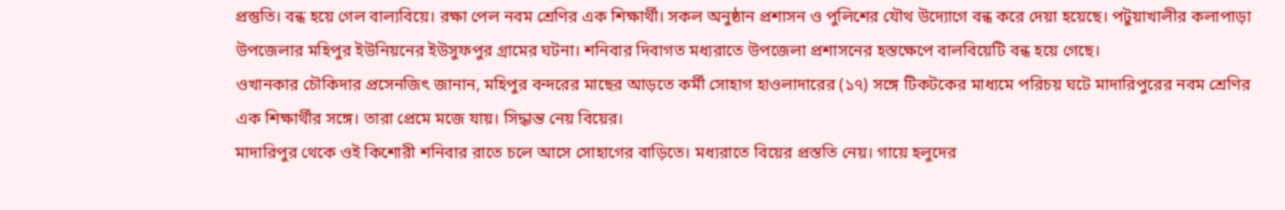প্রস্তুতি। বন্ধ হয়ে গেল বাল্যবিয়ে। রক্ষা পেল নবম শ্রেণির এক শিক্ষার্থী। সকল অনুষ্ঠান প্রশাসন ও পুলিশের যৌথ উদ্যোগে বন্ধ করে দেয়া হয়েছে। পটুয়াখালীর কলাপাড়া উপজেলার মহিপুর ইউনিয়নের ইউসুফপুর গ্রামের ঘটনা। শনিবার দিবাগত মধ্যরাতে উপজেলা প্রশাসনের হস্তক্ষেপে বালবিয়েটি বন্ধ হয়ে গেছে।
ওখানকার চৌকিদার প্রসেনজিৎ জানান, মহিপুর বন্দরের মাছের আড়তে কর্মী সোহাগ হাওলাদারের (১৭) সঙ্গে টিকটকের মাধ্যমে পরিচয় ঘটে মাদারিপুরের নবম শ্রেণির এক শিক্ষার্থীর সঙ্গে। তারা প্রেমে মজে যায়। সিদ্ধান্ত নেয় বিয়ের।
মাদারিপুর থেকে ওই কিশোরী শনিবার রাতে চলে আসে সোহাগের বাড়িতে। মধ্যরাতে বিয়ের প্রস্ততি নেয়। গায়ে হলুদের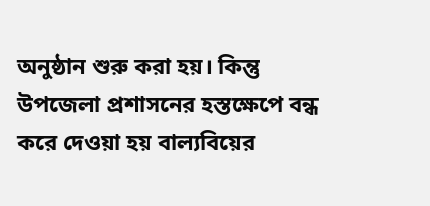অনুষ্ঠান শুরু করা হয়। কিন্তু উপজেলা প্রশাসনের হস্তক্ষেপে বন্ধ করে দেওয়া হয় বাল্যবিয়ের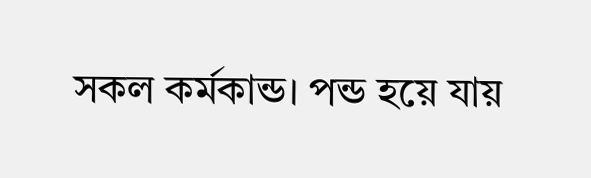সকল কর্মকান্ড। পন্ড হয়ে যায়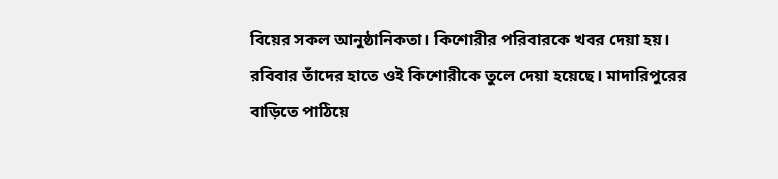বিয়ের সকল আনুষ্ঠানিকতা। কিশোরীর পরিবারকে খবর দেয়া হয়। রবিবার তাঁদের হাতে ওই কিশোরীকে তুলে দেয়া হয়েছে। মাদারিপুরের বাড়িতে পাঠিয়ে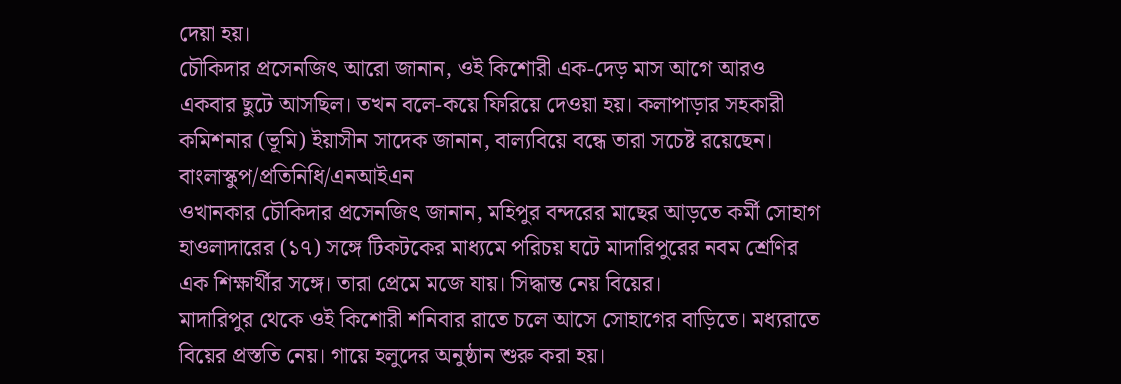দেয়া হয়।
চৌকিদার প্রসেনজিৎ আরো জানান, ওই কিশোরী এক-দেড় মাস আগে আরও একবার ছুটে আসছিল। তখন বলে-কয়ে ফিরিয়ে দেওয়া হয়। কলাপাড়ার সহকারী কমিশনার (ভূমি) ইয়াসীন সাদেক জানান, বাল্যবিয়ে বন্ধে তারা সচেষ্ট রয়েছেন।
বাংলাস্কুপ/প্রতিনিধি/এনআইএন
ওখানকার চৌকিদার প্রসেনজিৎ জানান, মহিপুর বন্দরের মাছের আড়তে কর্মী সোহাগ হাওলাদারের (১৭) সঙ্গে টিকটকের মাধ্যমে পরিচয় ঘটে মাদারিপুরের নবম শ্রেণির এক শিক্ষার্থীর সঙ্গে। তারা প্রেমে মজে যায়। সিদ্ধান্ত নেয় বিয়ের।
মাদারিপুর থেকে ওই কিশোরী শনিবার রাতে চলে আসে সোহাগের বাড়িতে। মধ্যরাতে বিয়ের প্রস্ততি নেয়। গায়ে হলুদের অনুষ্ঠান শুরু করা হয়।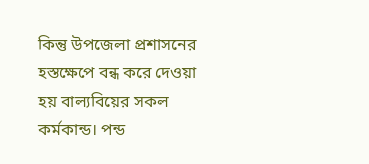কিন্তু উপজেলা প্রশাসনের হস্তক্ষেপে বন্ধ করে দেওয়া হয় বাল্যবিয়ের সকল কর্মকান্ড। পন্ড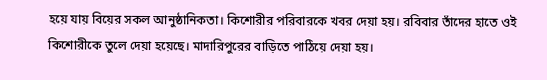হয়ে যায় বিয়ের সকল আনুষ্ঠানিকতা। কিশোরীর পরিবারকে খবর দেয়া হয়। রবিবার তাঁদের হাতে ওই কিশোরীকে তুলে দেয়া হয়েছে। মাদারিপুরের বাড়িতে পাঠিয়ে দেয়া হয়।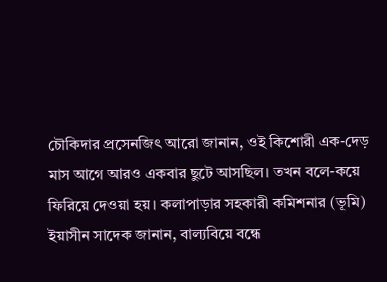চৌকিদার প্রসেনজিৎ আরো জানান, ওই কিশোরী এক-দেড় মাস আগে আরও একবার ছুটে আসছিল। তখন বলে-কয়ে ফিরিয়ে দেওয়া হয়। কলাপাড়ার সহকারী কমিশনার (ভূমি) ইয়াসীন সাদেক জানান, বাল্যবিয়ে বন্ধে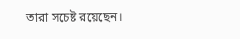তারা সচেষ্ট রয়েছেন।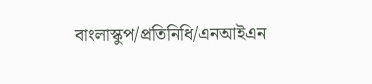বাংলাস্কুপ/প্রতিনিধি/এনআইএন